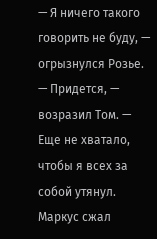— Я ничего такого говорить не буду, — огрызнулся Розье.
— Придется, — возразил Том. — Еще не хватало, чтобы я всех за собой утянул.
Маркус сжал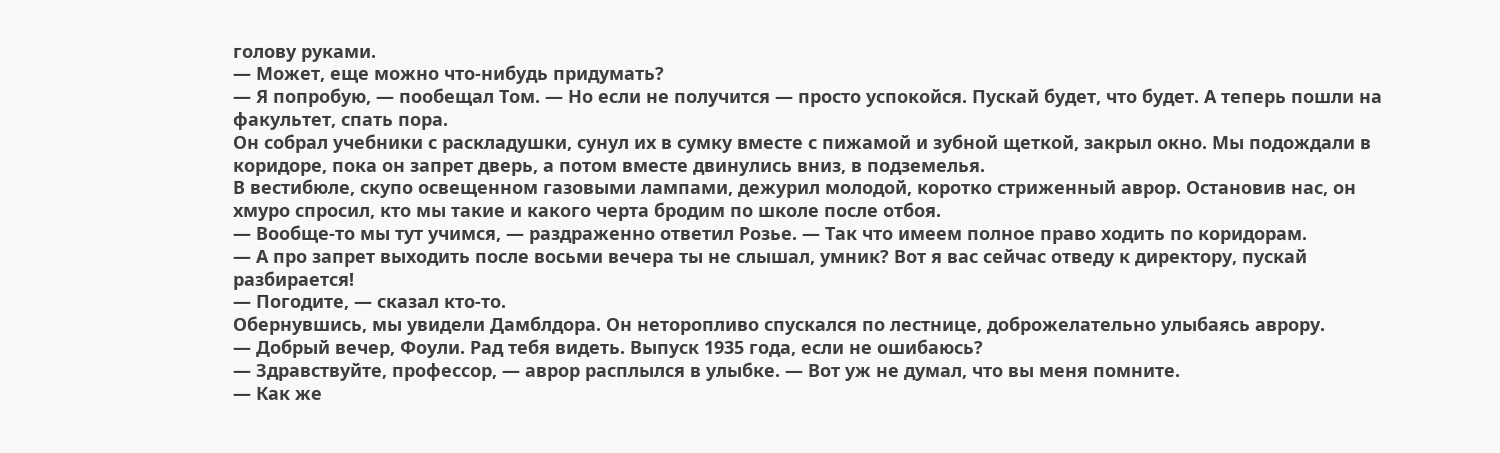голову руками.
— Может, еще можно что-нибудь придумать?
— Я попробую, — пообещал Том. — Но если не получится — просто успокойся. Пускай будет, что будет. А теперь пошли на факультет, спать пора.
Он собрал учебники с раскладушки, сунул их в сумку вместе с пижамой и зубной щеткой, закрыл окно. Мы подождали в коридоре, пока он запрет дверь, а потом вместе двинулись вниз, в подземелья.
В вестибюле, скупо освещенном газовыми лампами, дежурил молодой, коротко стриженный аврор. Остановив нас, он хмуро спросил, кто мы такие и какого черта бродим по школе после отбоя.
— Вообще-то мы тут учимся, — раздраженно ответил Розье. — Так что имеем полное право ходить по коридорам.
— А про запрет выходить после восьми вечера ты не слышал, умник? Вот я вас сейчас отведу к директору, пускай разбирается!
— Погодите, — сказал кто-то.
Обернувшись, мы увидели Дамблдора. Он неторопливо спускался по лестнице, доброжелательно улыбаясь аврору.
— Добрый вечер, Фоули. Рад тебя видеть. Выпуск 1935 года, если не ошибаюсь?
— Здравствуйте, профессор, — аврор расплылся в улыбке. — Вот уж не думал, что вы меня помните.
— Как же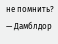не помнить? — Дамблдор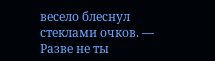весело блеснул стеклами очков. — Разве не ты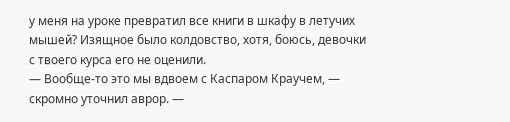у меня на уроке превратил все книги в шкафу в летучих мышей? Изящное было колдовство, хотя, боюсь, девочки с твоего курса его не оценили.
— Вообще-то это мы вдвоем с Каспаром Краучем, — скромно уточнил аврор. —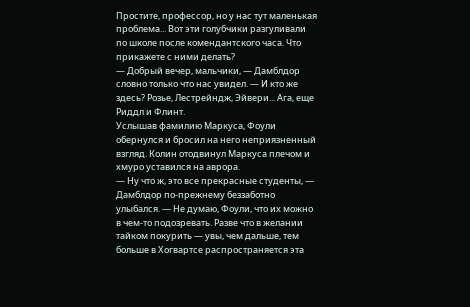Простите, профессор, но у нас тут маленькая проблема... Вот эти голубчики разгуливали по школе после комендантского часа. Что прикажете с ними делать?
— Добрый вечер, мальчики, — Дамблдор словно только что нас увидел. — И кто же здесь? Розье, Лестрейндж, Эйвери... Ага, еще Риддл и Флинт.
Услышав фамилию Маркуса, Фоули обернулся и бросил на него неприязненный взгляд. Колин отодвинул Маркуса плечом и хмуро уставился на аврора.
— Ну что ж, это все прекрасные студенты, — Дамблдор по-прежнему беззаботно улыбался. — Не думаю, Фоули, что их можно в чем-то подозревать. Разве что в желании тайком покурить — увы, чем дальше, тем больше в Хогвартсе распространяется эта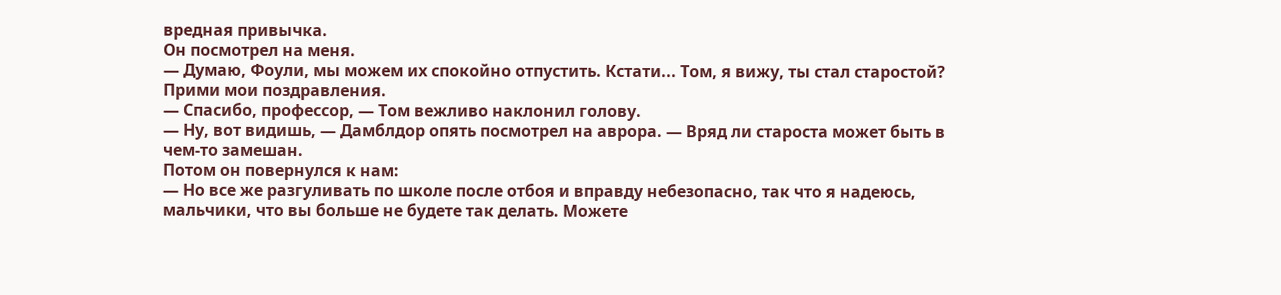вредная привычка.
Он посмотрел на меня.
— Думаю, Фоули, мы можем их спокойно отпустить. Кстати... Том, я вижу, ты стал старостой? Прими мои поздравления.
— Спасибо, профессор, — Том вежливо наклонил голову.
— Ну, вот видишь, — Дамблдор опять посмотрел на аврора. — Вряд ли староста может быть в чем-то замешан.
Потом он повернулся к нам:
— Но все же разгуливать по школе после отбоя и вправду небезопасно, так что я надеюсь, мальчики, что вы больше не будете так делать. Можете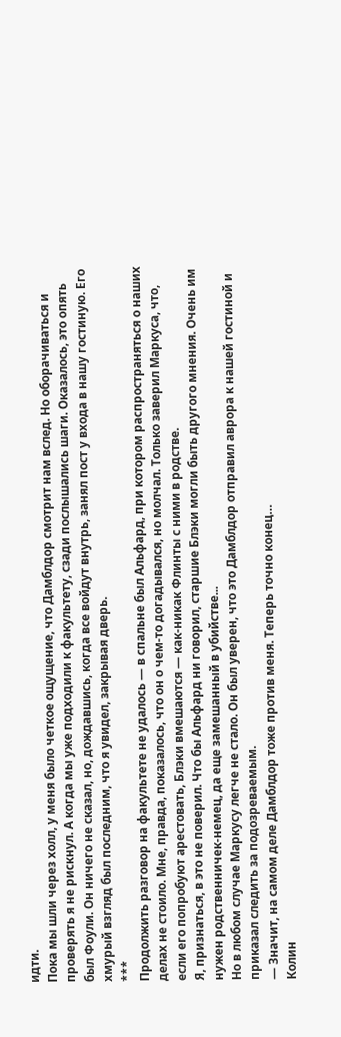идти.
Пока мы шли через холл, у меня было четкое ощущение, что Дамблдор смотрит нам вслед. Но оборачиваться и проверять я не рискнул. А когда мы уже подходили к факультету, сзади послышались шаги. Оказалось, это опять был Фоули. Он ничего не сказал, но, дождавшись, когда все войдут внутрь, занял пост у входа в нашу гостиную. Его хмурый взгляд был последним, что я увидел, закрывая дверь.
***
Продолжить разговор на факультете не удалось — в спальне был Альфард, при котором распространяться о наших делах не стоило. Мне, правда, показалось, что он о чем-то догадывался, но молчал. Только заверил Маркуса, что, если его попробуют арестовать, Блэки вмешаются — как-никак Флинты с ними в родстве.
Я, признаться, в это не поверил. Что бы Альфард ни говорил, старшие Блэки могли быть другого мнения. Очень им нужен родственничек-немец, да еще замешанный в убийстве...
Но в любом случае Маркусу легче не стало. Он был уверен, что это Дамблдор отправил аврора к нашей гостиной и приказал следить за подозреваемым.
— Значит, на самом деле Дамблдор тоже против меня. Теперь точно конец…
Колин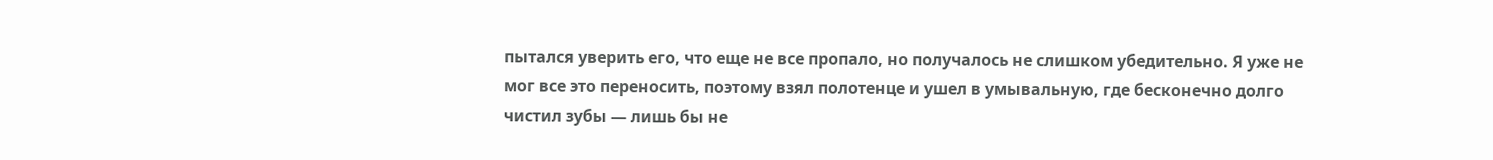пытался уверить его, что еще не все пропало, но получалось не слишком убедительно. Я уже не мог все это переносить, поэтому взял полотенце и ушел в умывальную, где бесконечно долго чистил зубы — лишь бы не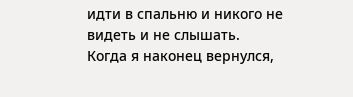идти в спальню и никого не видеть и не слышать.
Когда я наконец вернулся,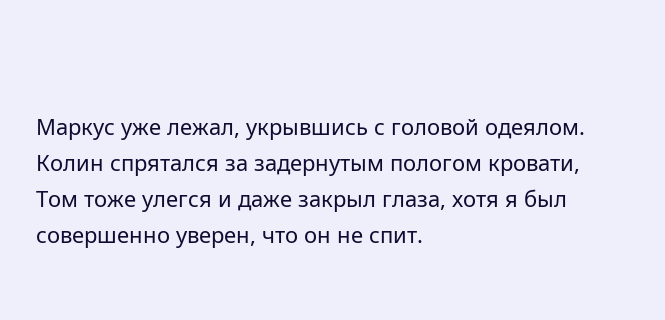Маркус уже лежал, укрывшись с головой одеялом. Колин спрятался за задернутым пологом кровати, Том тоже улегся и даже закрыл глаза, хотя я был совершенно уверен, что он не спит.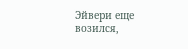Эйвери еще возился,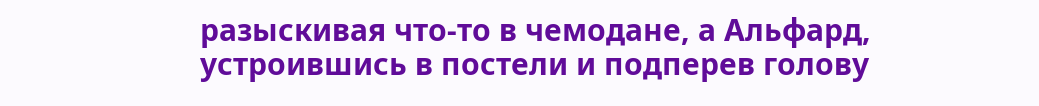разыскивая что-то в чемодане, а Альфард, устроившись в постели и подперев голову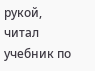рукой, читал учебник по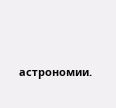астрономии.